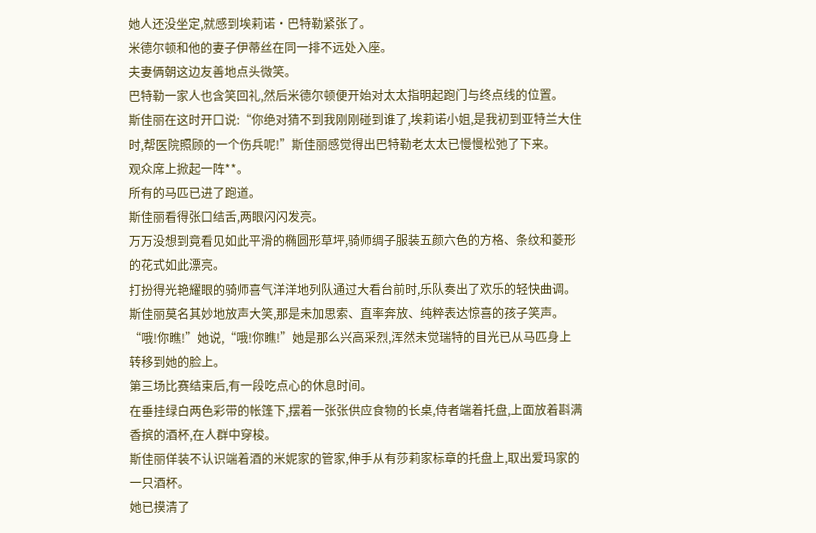她人还没坐定,就感到埃莉诺·巴特勒紧张了。
米德尔顿和他的妻子伊蒂丝在同一排不远处入座。
夫妻俩朝这边友善地点头微笑。
巴特勒一家人也含笑回礼,然后米德尔顿便开始对太太指明起跑门与终点线的位置。
斯佳丽在这时开口说:“你绝对猜不到我刚刚碰到谁了,埃莉诺小姐,是我初到亚特兰大住时,帮医院照顾的一个伤兵呢!”斯佳丽感觉得出巴特勒老太太已慢慢松弛了下来。
观众席上掀起一阵**。
所有的马匹已进了跑道。
斯佳丽看得张口结舌,两眼闪闪发亮。
万万没想到竟看见如此平滑的椭圆形草坪,骑师绸子服装五颜六色的方格、条纹和菱形的花式如此漂亮。
打扮得光艳耀眼的骑师喜气洋洋地列队通过大看台前时,乐队奏出了欢乐的轻快曲调。
斯佳丽莫名其妙地放声大笑,那是未加思索、直率奔放、纯粹表达惊喜的孩子笑声。
“哦!你瞧!”她说,“哦!你瞧!”她是那么兴高采烈,浑然未觉瑞特的目光已从马匹身上转移到她的脸上。
第三场比赛结束后,有一段吃点心的休息时间。
在垂挂绿白两色彩带的帐篷下,摆着一张张供应食物的长桌,侍者端着托盘,上面放着斟满香摈的酒杯,在人群中穿梭。
斯佳丽佯装不认识端着酒的米妮家的管家,伸手从有莎莉家标章的托盘上,取出爱玛家的一只酒杯。
她已摸清了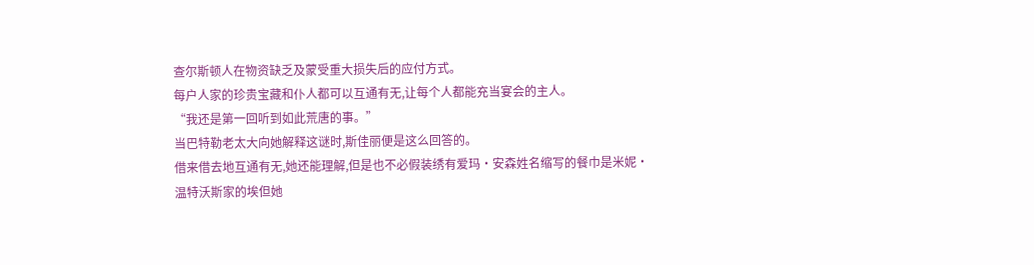查尔斯顿人在物资缺乏及蒙受重大损失后的应付方式。
每户人家的珍贵宝藏和仆人都可以互通有无,让每个人都能充当宴会的主人。
“我还是第一回听到如此荒唐的事。”
当巴特勒老太大向她解释这谜时,斯佳丽便是这么回答的。
借来借去地互通有无,她还能理解,但是也不必假装绣有爱玛·安森姓名缩写的餐巾是米妮·温特沃斯家的埃但她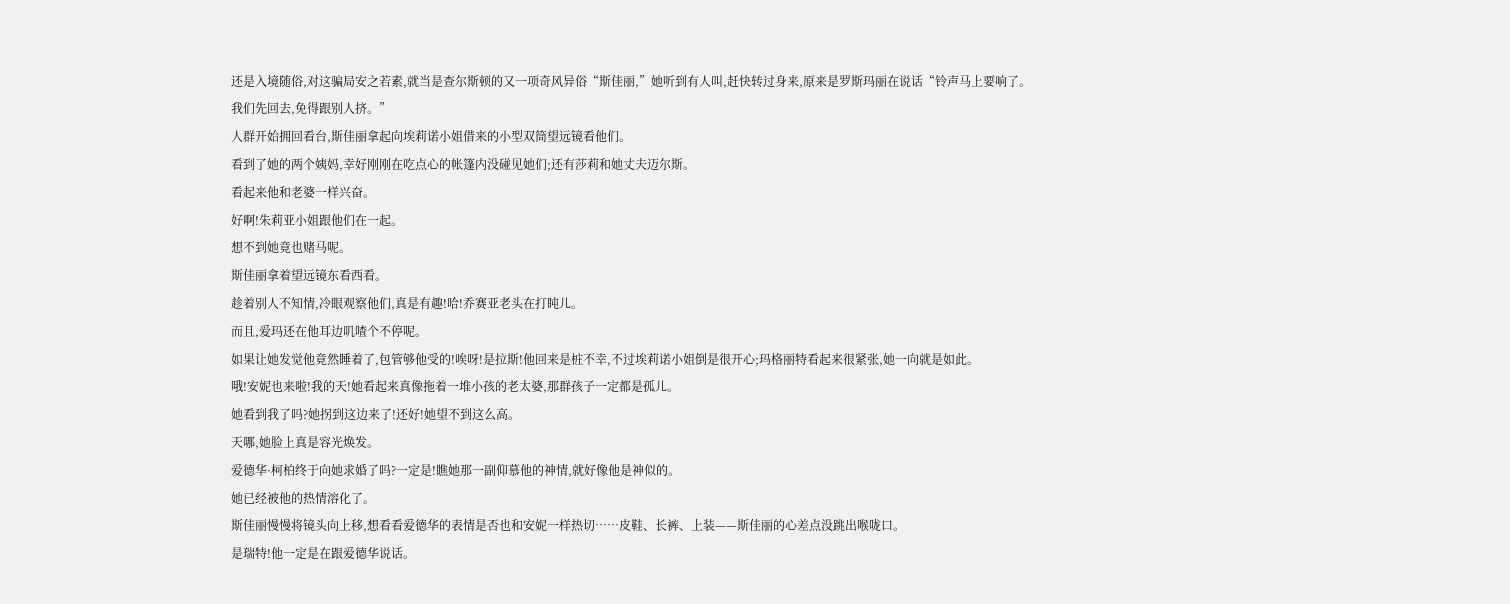还是入境随俗,对这骗局安之若素,就当是查尔斯顿的又一项奇风异俗“斯佳丽,”她听到有人叫,赶快转过身来,原来是罗斯玛丽在说话“铃声马上要响了。
我们先回去,免得跟别人挤。”
人群开始拥回看台,斯佳丽拿起向埃莉诺小姐借来的小型双筒望远镜看他们。
看到了她的两个姨妈,幸好刚刚在吃点心的帐篷内没碰见她们;还有莎莉和她丈夫迈尔斯。
看起来他和老婆一样兴奋。
好啊!朱莉亚小姐跟他们在一起。
想不到她竟也赌马呢。
斯佳丽拿着望远镜东看西看。
趁着别人不知情,冷眼观察他们,真是有趣!哈!乔赛亚老头在打盹儿。
而且,爱玛还在他耳边叽喳个不停呢。
如果让她发觉他竟然睡着了,包管够他受的!唉呀!是拉斯!他回来是桩不幸,不过埃莉诺小姐倒是很开心;玛格丽特看起来很紧张,她一向就是如此。
哦!安妮也来啦!我的天!她看起来真像拖着一堆小孩的老太婆,那群孩子一定都是孤儿。
她看到我了吗?她拐到这边来了!还好!她望不到这么高。
天哪,她脸上真是容光焕发。
爱德华·柯柏终于向她求婚了吗?一定是!瞧她那一副仰慕他的神情,就好像他是神似的。
她已经被他的热情溶化了。
斯佳丽慢慢将镜头向上移,想看看爱德华的表情是否也和安妮一样热切……皮鞋、长裤、上装——斯佳丽的心差点没跳出喉咙口。
是瑞特!他一定是在跟爱德华说话。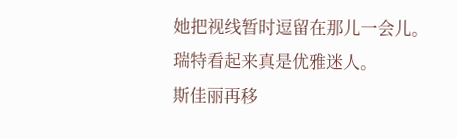她把视线暂时逗留在那儿一会儿。
瑞特看起来真是优雅迷人。
斯佳丽再移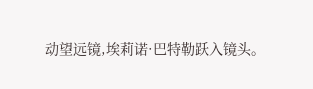动望远镜,埃莉诺·巴特勒跃入镜头。